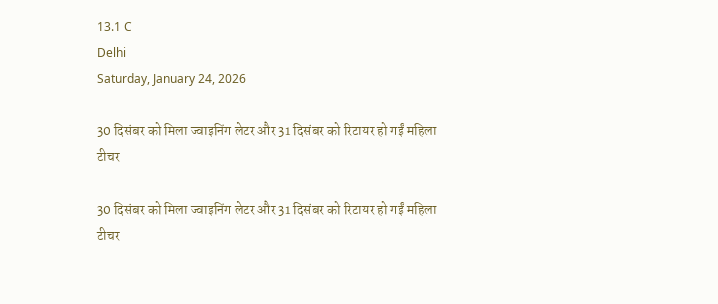13.1 C
Delhi
Saturday, January 24, 2026

30 दिसंबर को मिला ज्वाइनिंग लेटर और 31 दिसंबर को रिटायर हो गईं महिला टीचर

30 दिसंबर को मिला ज्वाइनिंग लेटर और 31 दिसंबर को रिटायर हो गईं महिला टीचर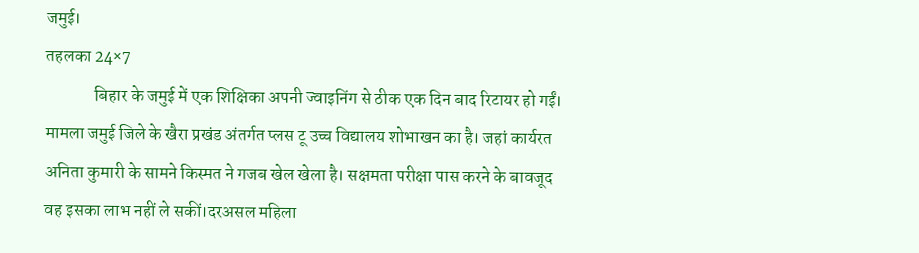जमुई।
तहलका 24×7
              बिहार के जमुई में एक शिक्षिका अपनी ज्वाइनिंग से ठीक एक दिन बाद रिटायर हो गईं। मामला जमुई जिले के खैरा प्रखंड अंतर्गत प्लस टू उच्च विद्यालय शोभाखन का है। जहां कार्यरत अनिता कुमारी के सामने किस्मत ने गजब खेल खेला है। सक्षमता परीक्षा पास करने के बावजूद वह इसका लाभ नहीं ले सकीं।दरअसल महिला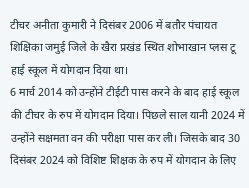टीचर अनीता कुमारी ने दिसंबर 2006 में बतौर पंचायत शिक्षिका जमुई जिले के खैरा प्रखंड स्थित शोभाखान प्लस टू हाई स्कूल में योगदान दिया था।
6 मार्च 2014 को उन्होंने टीईटी पास करने के बाद हाई स्कूल की टीचर के रुप में योगदान दिया। पिछले साल यानी 2024 में उन्होंने सक्षमता वन की परीक्षा पास कर ली। जिसके बाद 30 दिसंबर 2024 को विशिष्ट शिक्षक के रुप में योगदान के लिए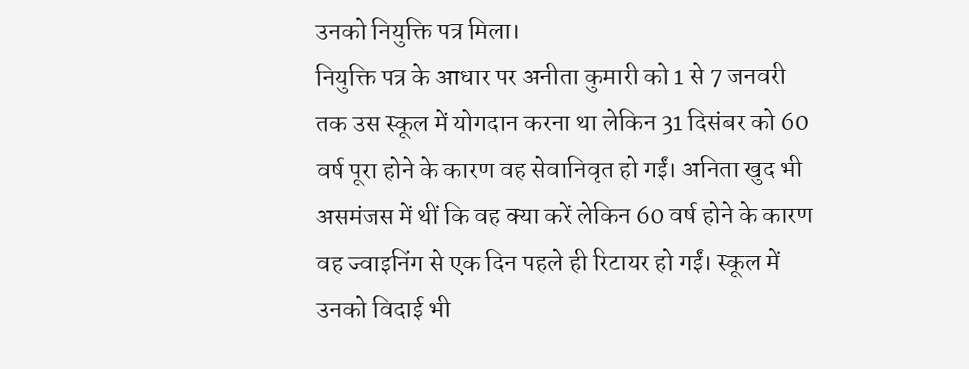उनको नियुक्ति पत्र मिला।
नियुक्ति पत्र के आधार पर अनीता कुमारी को 1 से 7 जनवरी तक उस स्कूल में योगदान करना था लेकिन 31 दिसंबर को 60 वर्ष पूरा होने के कारण वह सेवानिवृत हो गईं। अनिता खुद भी असमंजस में थीं कि वह क्या करें लेकिन 60 वर्ष होने के कारण वह ज्वाइनिंग से एक दिन पहले ही रिटायर हो गईं। स्कूल में उनको विदाई भी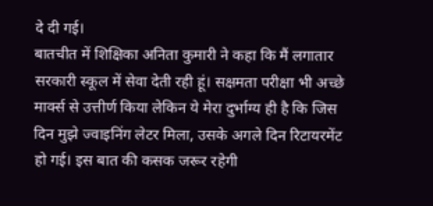दे दी गई।
बातचीत में शिक्षिका अनिता कुमारी ने कहा कि मैं लगातार सरकारी स्कूल में सेवा देती रही हूं। सक्षमता परीक्षा भी अच्छे मार्क्स से उत्तीर्ण किया लेकिन ये मेरा दुर्भाग्य ही है कि जिस दिन मुझे ज्वाइनिंग लेटर मिला, उसके अगले दिन रिटायरमेंट हो गई। इस बात की कसक जरूर रहेगी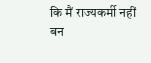कि मैं राज्यकर्मी नहीं बन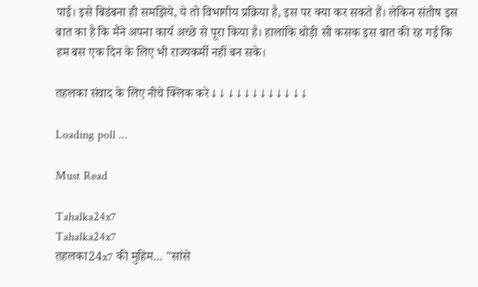पाई। इसे बिडंबना ही समझिये, ये तो विभागीय प्रक्रिया है, इस पर क्या कर सकते हैं। लेकिन संतोष इस बात का है कि मैंने अपना कार्य अच्छे से पूरा किया है। हालांकि थोड़ी सी कसक इस बात की रह गई कि हम बस एक दिन के लिए भी राज्यकर्मी नहीं बन सके।

तहलका संवाद के लिए नीचे क्लिक करे ↓ ↓ ↓ ↓ ↓ ↓ ↓ ↓ ↓ ↓ ↓ ↓

Loading poll ...

Must Read

Tahalka24x7
Tahalka24x7
तहलका24x7 की मुहिम... "सांसे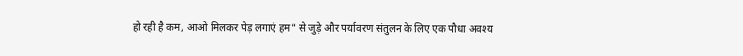हो रही है कम, आओ मिलकर पेड़ लगाएं हम" से जुड़े और पर्यावरण संतुलन के लिए एक पौधा अवश्य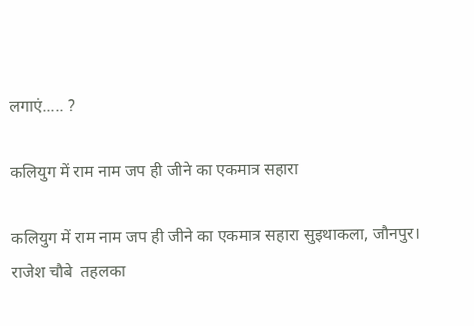लगाएं..... ?

कलियुग में राम नाम जप ही जीने का एकमात्र सहारा

कलियुग में राम नाम जप ही जीने का एकमात्र सहारा सुइथाकला, जौनपुर।  राजेश चौबे  तहलका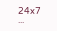24x7               ...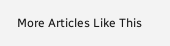More Articles Like This